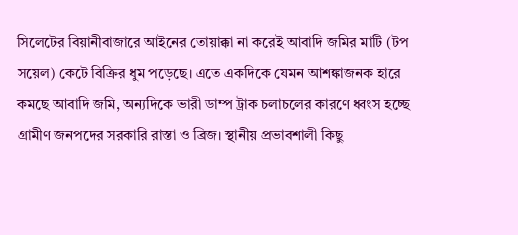সিলেটের বিয়ানীবাজারে আইনের তোয়াক্কা না করেই আবাদি জমির মাটি (টপ সয়েল) কেটে বিক্রির ধুম পড়েছে। এতে একদিকে যেমন আশঙ্কাজনক হারে কমছে আবাদি জমি, অন্যদিকে ভারী ডাম্প ট্রাক চলাচলের কারণে ধ্বংস হচ্ছে গ্রামীণ জনপদের সরকারি রাস্তা ও ব্রিজ। স্থানীয় প্রভাবশালী কিছু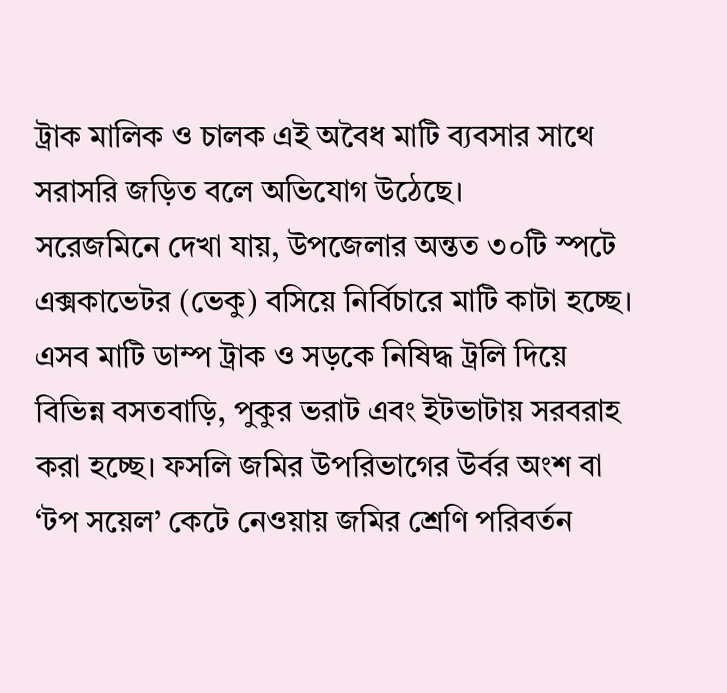ট্রাক মালিক ও চালক এই অবৈধ মাটি ব্যবসার সাথে সরাসরি জড়িত বলে অভিযোগ উঠেছে।
সরেজমিনে দেখা যায়, উপজেলার অন্তত ৩০টি স্পটে এক্সকাভেটর (ভেকু) বসিয়ে নির্বিচারে মাটি কাটা হচ্ছে। এসব মাটি ডাম্প ট্রাক ও সড়কে নিষিদ্ধ ট্রলি দিয়ে বিভিন্ন বসতবাড়ি, পুকুর ভরাট এবং ইটভাটায় সরবরাহ করা হচ্ছে। ফসলি জমির উপরিভাগের উর্বর অংশ বা ‘টপ সয়েল’ কেটে নেওয়ায় জমির শ্রেণি পরিবর্তন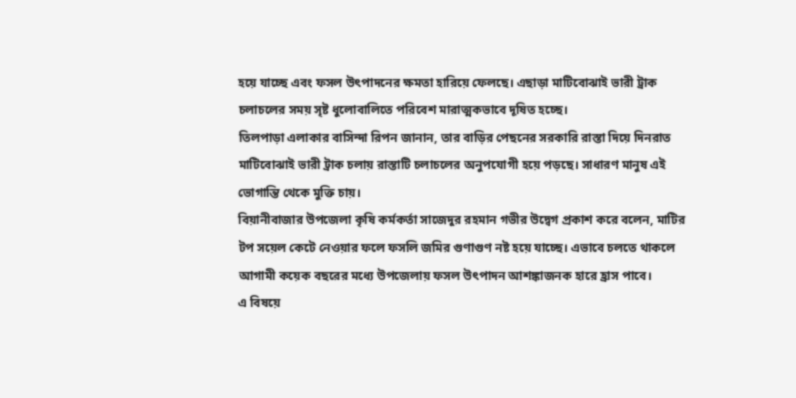হয়ে যাচ্ছে এবং ফসল উৎপাদনের ক্ষমতা হারিয়ে ফেলছে। এছাড়া মাটিবোঝাই ভারী ট্রাক চলাচলের সময় সৃষ্ট ধুলোবালিতে পরিবেশ মারাত্মকভাবে দূষিত হচ্ছে।
তিলপাড়া এলাকার বাসিন্দা রিপন জানান, তার বাড়ির পেছনের সরকারি রাস্তা দিয়ে দিনরাত মাটিবোঝাই ভারী ট্রাক চলায় রাস্তাটি চলাচলের অনুপযোগী হয়ে পড়ছে। সাধারণ মানুষ এই ভোগান্তি থেকে মুক্তি চায়।
বিয়ানীবাজার উপজেলা কৃষি কর্মকর্তা সাজেদুর রহমান গভীর উদ্বেগ প্রকাশ করে বলেন, মাটির টপ সয়েল কেটে নেওয়ার ফলে ফসলি জমির গুণাগুণ নষ্ট হয়ে যাচ্ছে। এভাবে চলতে থাকলে আগামী কয়েক বছরের মধ্যে উপজেলায় ফসল উৎপাদন আশঙ্কাজনক হারে হ্রাস পাবে।
এ বিষয়ে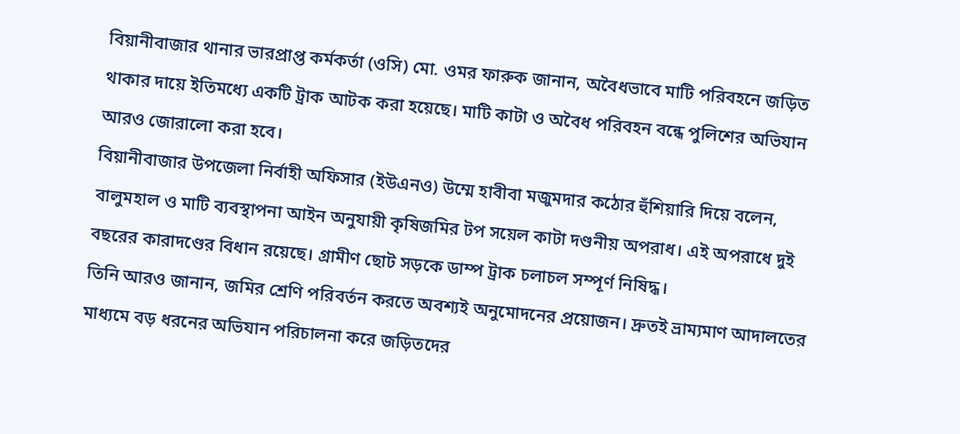বিয়ানীবাজার থানার ভারপ্রাপ্ত কর্মকর্তা (ওসি) মো. ওমর ফারুক জানান, অবৈধভাবে মাটি পরিবহনে জড়িত থাকার দায়ে ইতিমধ্যে একটি ট্রাক আটক করা হয়েছে। মাটি কাটা ও অবৈধ পরিবহন বন্ধে পুলিশের অভিযান আরও জোরালো করা হবে।
বিয়ানীবাজার উপজেলা নির্বাহী অফিসার (ইউএনও) উম্মে হাবীবা মজুমদার কঠোর হুঁশিয়ারি দিয়ে বলেন, বালুমহাল ও মাটি ব্যবস্থাপনা আইন অনুযায়ী কৃষিজমির টপ সয়েল কাটা দণ্ডনীয় অপরাধ। এই অপরাধে দুই বছরের কারাদণ্ডের বিধান রয়েছে। গ্রামীণ ছোট সড়কে ডাম্প ট্রাক চলাচল সম্পূর্ণ নিষিদ্ধ।
তিনি আরও জানান, জমির শ্রেণি পরিবর্তন করতে অবশ্যই অনুমোদনের প্রয়োজন। দ্রুতই ভ্রাম্যমাণ আদালতের মাধ্যমে বড় ধরনের অভিযান পরিচালনা করে জড়িতদের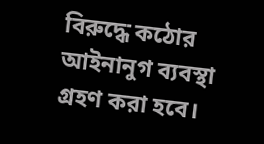বিরুদ্ধে কঠোর আইনানুগ ব্যবস্থা গ্রহণ করা হবে।